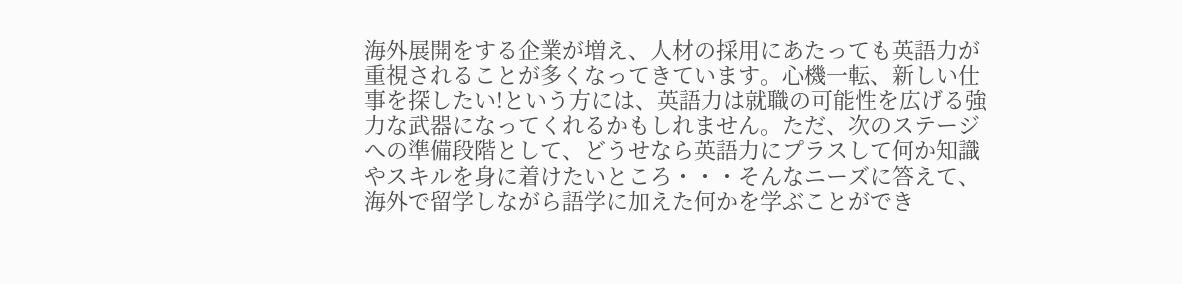海外展開をする企業が増え、人材の採用にあたっても英語力が重視されることが多くなってきています。心機一転、新しい仕事を探したい!という方には、英語力は就職の可能性を広げる強力な武器になってくれるかもしれません。ただ、次のステージへの準備段階として、どうせなら英語力にプラスして何か知識やスキルを身に着けたいところ・・・そんなニーズに答えて、海外で留学しながら語学に加えた何かを学ぶことができ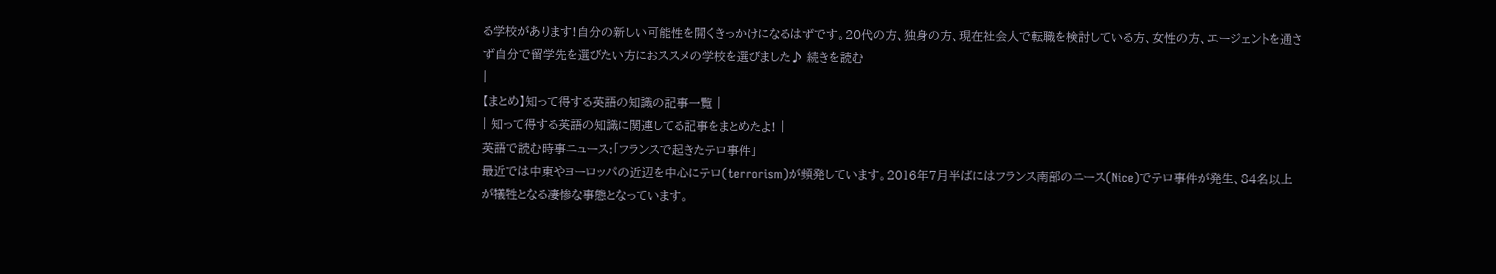る学校があります!自分の新しい可能性を開くきっかけになるはずです。20代の方、独身の方、現在社会人で転職を検討している方、女性の方、エージェントを通さず自分で留学先を選びたい方におススメの学校を選びました♪ 続きを読む
|
【まとめ】知って得する英語の知識の記事一覧 |
| 知って得する英語の知識に関連してる記事をまとめたよ! |
英語で読む時事ニュース:「フランスで起きたテロ事件」
最近では中東やヨーロッパの近辺を中心にテロ(terrorism)が頻発しています。2016年7月半ばにはフランス南部のニース(Nice)でテロ事件が発生、84名以上が犠牲となる凄惨な事態となっています。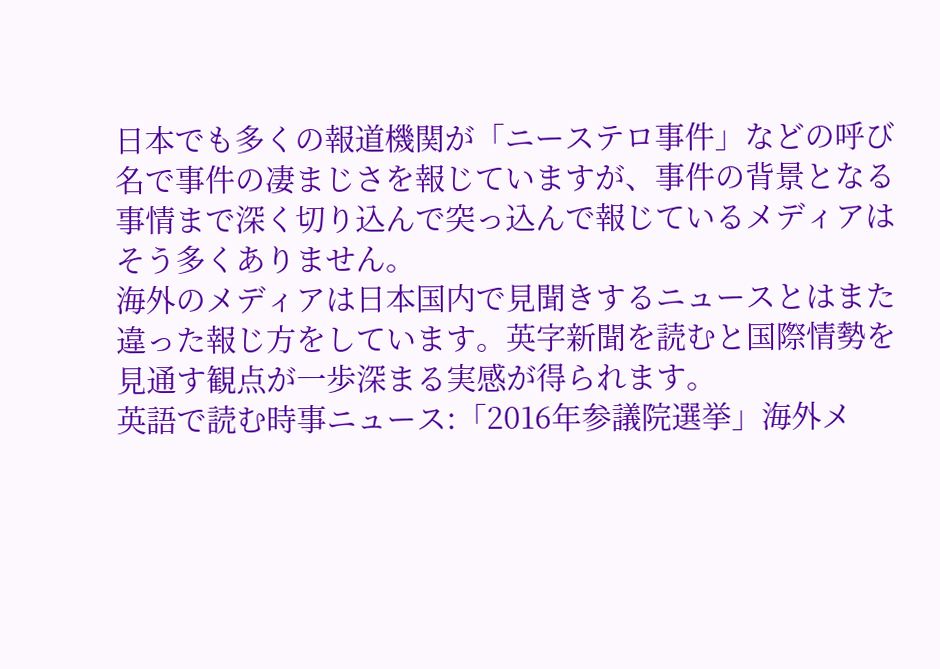日本でも多くの報道機関が「ニーステロ事件」などの呼び名で事件の凄まじさを報じていますが、事件の背景となる事情まで深く切り込んで突っ込んで報じているメディアはそう多くありません。
海外のメディアは日本国内で見聞きするニュースとはまた違った報じ方をしています。英字新聞を読むと国際情勢を見通す観点が一歩深まる実感が得られます。
英語で読む時事ニュース:「2016年参議院選挙」海外メ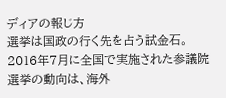ディアの報じ方
選挙は国政の行く先を占う試金石。2016年7月に全国で実施された参議院選挙の動向は、海外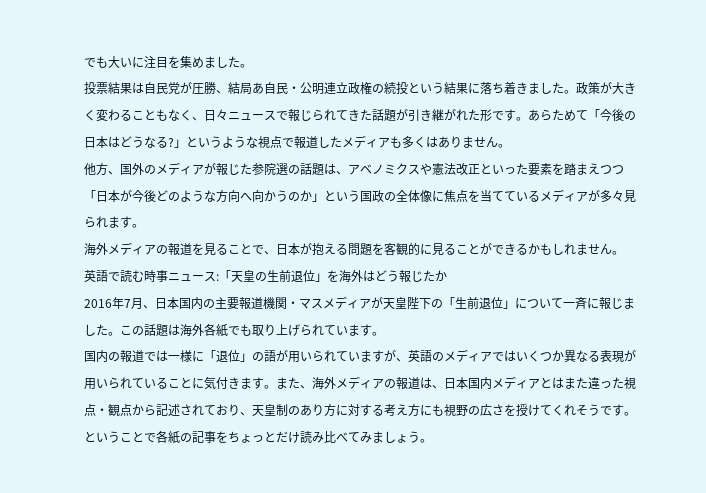でも大いに注目を集めました。
投票結果は自民党が圧勝、結局あ自民・公明連立政権の続投という結果に落ち着きました。政策が大きく変わることもなく、日々ニュースで報じられてきた話題が引き継がれた形です。あらためて「今後の日本はどうなる?」というような視点で報道したメディアも多くはありません。
他方、国外のメディアが報じた参院選の話題は、アベノミクスや憲法改正といった要素を踏まえつつ「日本が今後どのような方向へ向かうのか」という国政の全体像に焦点を当てているメディアが多々見られます。
海外メディアの報道を見ることで、日本が抱える問題を客観的に見ることができるかもしれません。
英語で読む時事ニュース:「天皇の生前退位」を海外はどう報じたか
2016年7月、日本国内の主要報道機関・マスメディアが天皇陛下の「生前退位」について一斉に報じました。この話題は海外各紙でも取り上げられています。
国内の報道では一様に「退位」の語が用いられていますが、英語のメディアではいくつか異なる表現が用いられていることに気付きます。また、海外メディアの報道は、日本国内メディアとはまた違った視点・観点から記述されており、天皇制のあり方に対する考え方にも視野の広さを授けてくれそうです。
ということで各紙の記事をちょっとだけ読み比べてみましょう。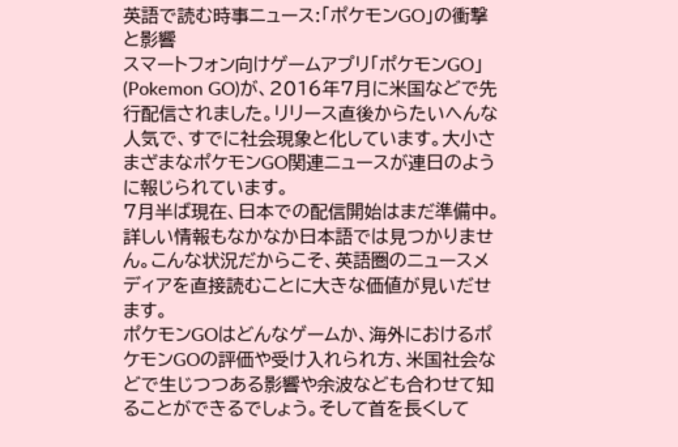英語で読む時事ニュース:「ポケモンGO」の衝撃と影響
スマートフォン向けゲームアプリ「ポケモンGO」(Pokemon GO)が、2016年7月に米国などで先行配信されました。リリース直後からたいへんな人気で、すでに社会現象と化しています。大小さまざまなポケモンGO関連ニュースが連日のように報じられています。
7月半ば現在、日本での配信開始はまだ準備中。詳しい情報もなかなか日本語では見つかりません。こんな状況だからこそ、英語圏のニュースメディアを直接読むことに大きな価値が見いだせます。
ポケモンGOはどんなゲームか、海外におけるポケモンGOの評価や受け入れられ方、米国社会などで生じつつある影響や余波なども合わせて知ることができるでしょう。そして首を長くして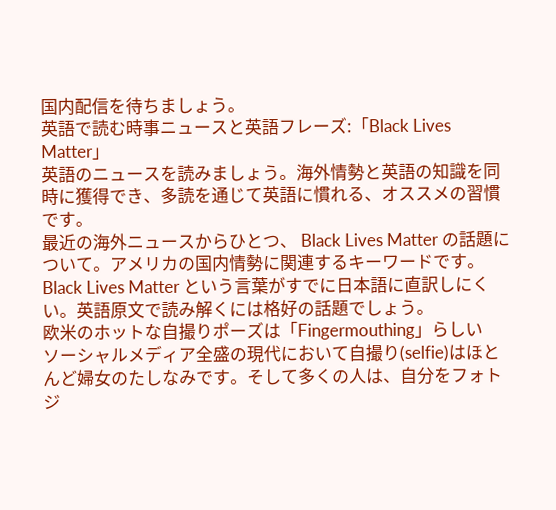国内配信を待ちましょう。
英語で読む時事ニュースと英語フレーズ:「Black Lives Matter」
英語のニュースを読みましょう。海外情勢と英語の知識を同時に獲得でき、多読を通じて英語に慣れる、オススメの習慣です。
最近の海外ニュースからひとつ、 Black Lives Matter の話題について。アメリカの国内情勢に関連するキーワードです。
Black Lives Matter という言葉がすでに日本語に直訳しにくい。英語原文で読み解くには格好の話題でしょう。
欧米のホットな自撮りポーズは「Fingermouthing」らしい
ソーシャルメディア全盛の現代において自撮り(selfie)はほとんど婦女のたしなみです。そして多くの人は、自分をフォトジ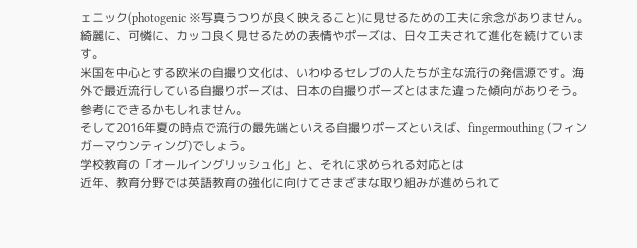ェニック(photogenic ※写真うつりが良く映えること)に見せるための工夫に余念がありません。綺麗に、可憐に、カッコ良く見せるための表情やポーズは、日々工夫されて進化を続けています。
米国を中心とする欧米の自撮り文化は、いわゆるセレブの人たちが主な流行の発信源です。海外で最近流行している自撮りポーズは、日本の自撮りポーズとはまた違った傾向がありそう。参考にできるかもしれません。
そして2016年夏の時点で流行の最先端といえる自撮りポーズといえば、fingermouthing (フィンガーマウンティング)でしょう。
学校教育の「オールイングリッシュ化」と、それに求められる対応とは
近年、教育分野では英語教育の強化に向けてさまざまな取り組みが進められて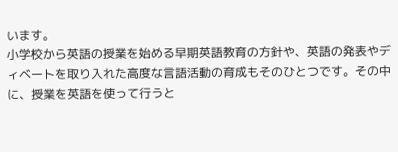います。
小学校から英語の授業を始める早期英語教育の方針や、英語の発表やディベートを取り入れた高度な言語活動の育成もそのひとつです。その中に、授業を英語を使って行うと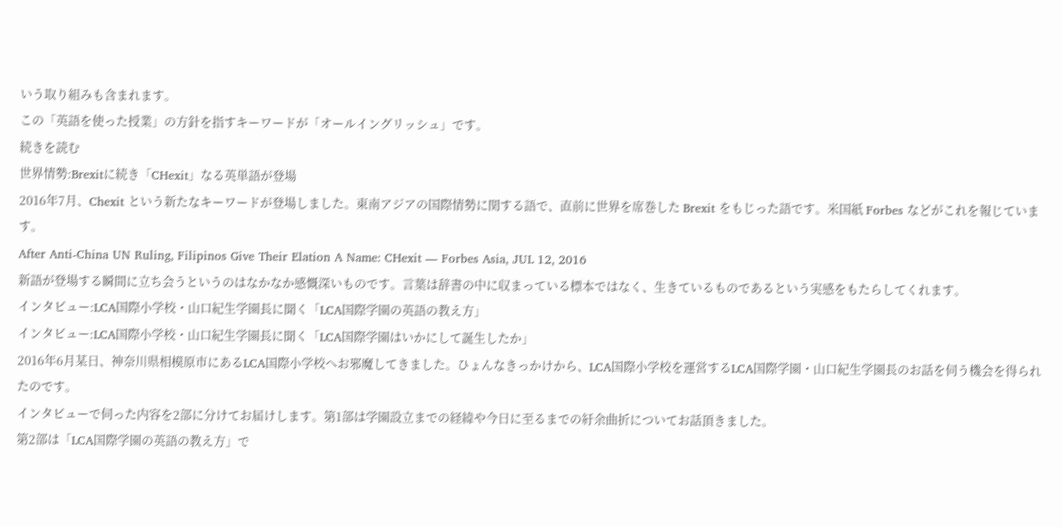いう取り組みも含まれます。
この「英語を使った授業」の方針を指すキーワードが「オールイングリッシュ」です。
続きを読む
世界情勢:Brexitに続き「CHexit」なる英単語が登場
2016年7月、Chexit という新たなキーワードが登場しました。東南アジアの国際情勢に関する語で、直前に世界を席巻した Brexit をもじった語です。米国紙 Forbes などがこれを報じています。
After Anti-China UN Ruling, Filipinos Give Their Elation A Name: CHexit ― Forbes Asia, JUL 12, 2016
新語が登場する瞬間に立ち会うというのはなかなか感慨深いものです。言葉は辞書の中に収まっている標本ではなく、生きているものであるという実感をもたらしてくれます。
インタビュー:LCA国際小学校・山口紀生学園長に聞く「LCA国際学園の英語の教え方」
インタビュー:LCA国際小学校・山口紀生学園長に聞く「LCA国際学園はいかにして誕生したか」
2016年6月某日、神奈川県相模原市にあるLCA国際小学校へお邪魔してきました。ひょんなきっかけから、LCA国際小学校を運営するLCA国際学園・山口紀生学園長のお話を伺う機会を得られたのです。
インタビューで伺った内容を2部に分けてお届けします。第1部は学園設立までの経緯や今日に至るまでの紆余曲折についてお話頂きました。
第2部は「LCA国際学園の英語の教え方」で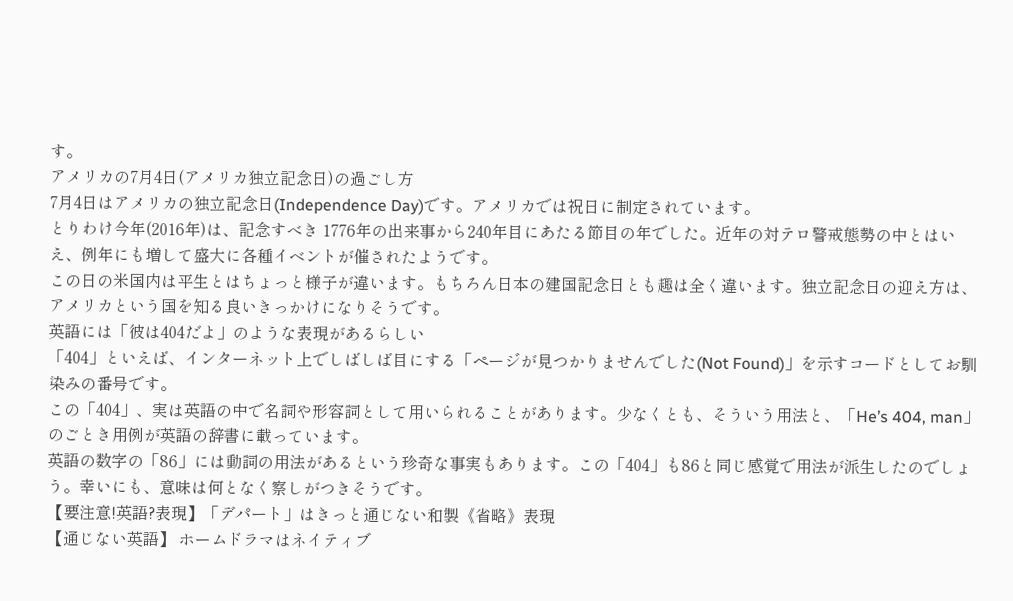す。
アメリカの7月4日(アメリカ独立記念日)の過ごし方
7月4日はアメリカの独立記念日(Independence Day)です。アメリカでは祝日に制定されています。
とりわけ今年(2016年)は、記念すべき 1776年の出来事から240年目にあたる節目の年でした。近年の対テロ警戒態勢の中とはいえ、例年にも増して盛大に各種イベントが催されたようです。
この日の米国内は平生とはちょっと様子が違います。もちろん日本の建国記念日とも趣は全く違います。独立記念日の迎え方は、アメリカという国を知る良いきっかけになりそうです。
英語には「彼は404だよ」のような表現があるらしい
「404」といえば、インターネット上でしばしば目にする「ページが見つかりませんでした(Not Found)」を示すコードとしてお馴染みの番号です。
この「404」、実は英語の中で名詞や形容詞として用いられることがあります。少なくとも、そういう用法と、「He’s 404, man」のごとき用例が英語の辞書に載っています。
英語の数字の「86」には動詞の用法があるという珍奇な事実もあります。この「404」も86と同じ感覚で用法が派生したのでしょう。幸いにも、意味は何となく察しがつきそうです。
【要注意!英語?表現】「デパート」はきっと通じない和製《省略》表現
【通じない英語】 ホームドラマはネイティブ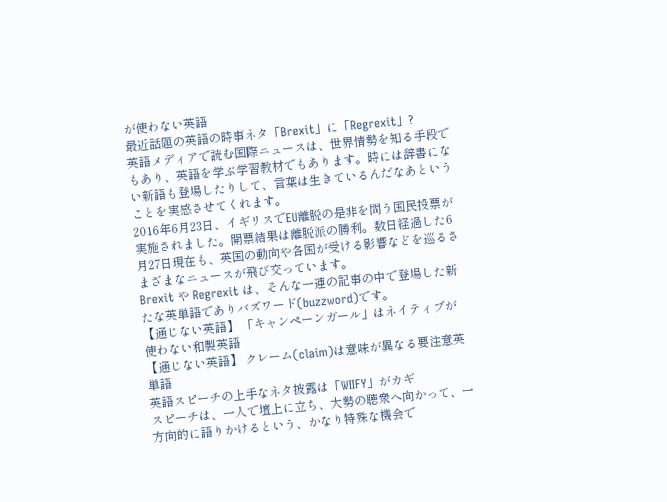が使わない英語
最近話題の英語の時事ネタ「Brexit」に「Regrexit」?
英語メディアで読む国際ニュースは、世界情勢を知る手段でもあり、英語を学ぶ学習教材でもあります。時には辞書にない新語も登場したりして、言葉は生きているんだなあということを実感させてくれます。
2016年6月23日、イギリスでEU離脱の是非を問う国民投票が実施されました。開票結果は離脱派の勝利。数日経過した6月27日現在も、英国の動向や各国が受ける影響などを巡るさまざまなニュースが飛び交っています。
Brexit や Regrexit は、そんな一連の記事の中で登場した新たな英単語でありバズワード(buzzword)です。
【通じない英語】 「キャンペーンガール」はネイティブが使わない和製英語
【通じない英語】 クレーム(claim)は意味が異なる要注意英単語
英語スピーチの上手なネタ披露は「WIIFY」がカギ
スピーチは、一人で壇上に立ち、大勢の聴衆へ向かって、一方向的に語りかけるという、かなり特殊な機会で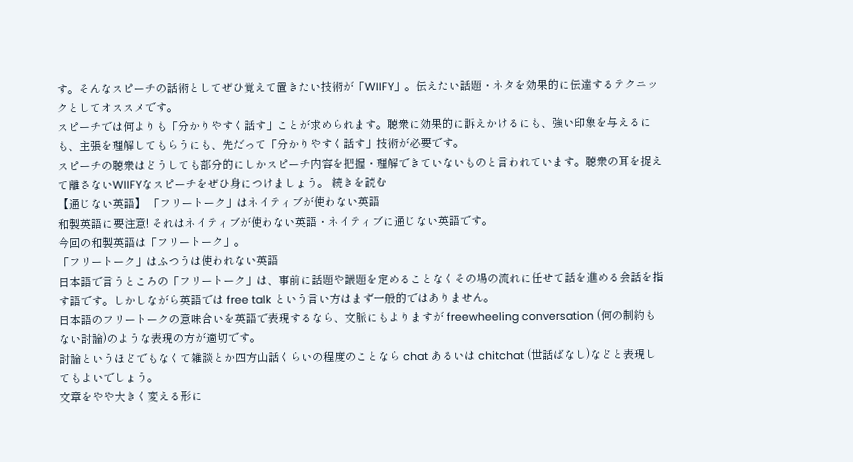す。そんなスピーチの話術としてぜひ覚えて置きたい技術が「WIIFY」。伝えたい話題・ネタを効果的に伝達するテクニックとしてオススメです。
スピーチでは何よりも「分かりやすく話す」ことが求められます。聴衆に効果的に訴えかけるにも、強い印象を与えるにも、主張を理解してもらうにも、先だって「分かりやすく話す」技術が必要です。
スピーチの聴衆はどうしても部分的にしかスピーチ内容を把握・理解できていないものと言われています。聴衆の耳を捉えて離さないWIIFYなスピーチをぜひ身につけましょう。 続きを読む
【通じない英語】 「フリートーク」はネイティブが使わない英語
和製英語に要注意! それはネイティブが使わない英語・ネイティブに通じない英語です。
今回の和製英語は「フリートーク」。
「フリートーク」はふつうは使われない英語
日本語で言うところの「フリートーク」は、事前に話題や議題を定めることなくその場の流れに任せて話を進める会話を指す語です。しかしながら英語では free talk という言い方はまず一般的ではありません。
日本語のフリートークの意味合いを英語で表現するなら、文脈にもよりますが freewheeling conversation (何の制約もない討論)のような表現の方が適切です。
討論というほどでもなくて雑談とか四方山話くらいの程度のことなら chat あるいは chitchat (世話ばなし)などと表現してもよいでしょう。
文章をやや大きく変える形に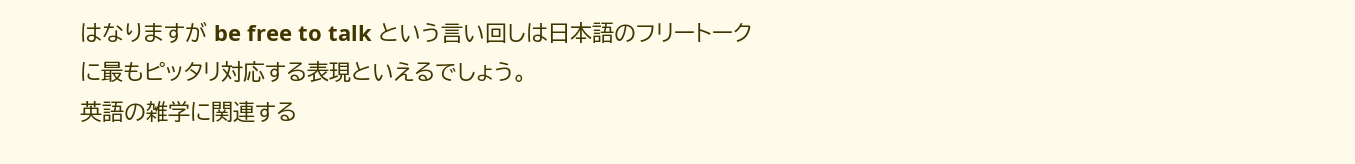はなりますが be free to talk という言い回しは日本語のフリートークに最もピッタリ対応する表現といえるでしょう。
英語の雑学に関連する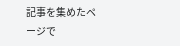記事を集めたページで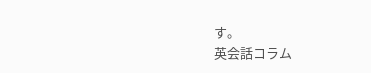す。
英会話コラム